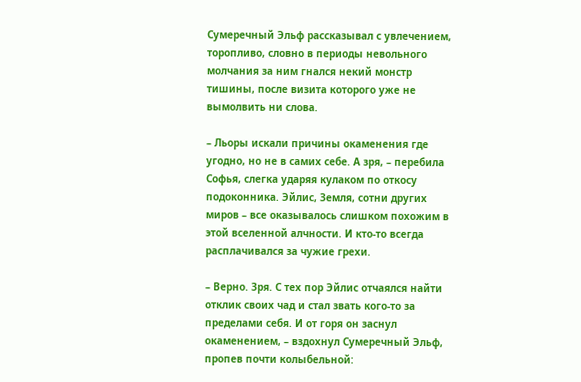Сумеречный Эльф рассказывал с увлечением, торопливо, словно в периоды невольного молчания за ним гнался некий монстр тишины, после визита которого уже не вымолвить ни слова.

– Льоры искали причины окаменения где угодно, но не в самих себе. А зря, – перебила Софья, слегка ударяя кулаком по откосу подоконника. Эйлис, Земля, сотни других миров – все оказывалось слишком похожим в этой вселенной алчности. И кто-то всегда расплачивался за чужие грехи.

– Верно. Зря. С тех пор Эйлис отчаялся найти отклик своих чад и стал звать кого-то за пределами себя. И от горя он заснул окаменением, – вздохнул Сумеречный Эльф, пропев почти колыбельной: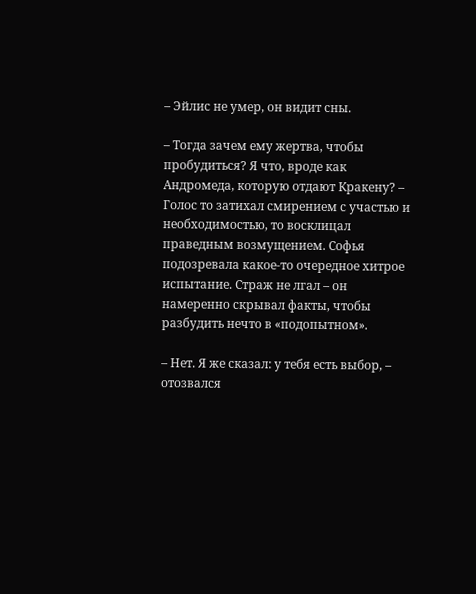– Эйлис не умер, он видит сны.

– Тогда зачем ему жертва, чтобы пробудиться? Я что, вроде как Андромеда, которую отдают Кракену? – Голос то затихал смирением с участью и необходимостью, то восклицал праведным возмущением. Софья подозревала какое-то очередное хитрое испытание. Страж не лгал – он намеренно скрывал факты, чтобы разбудить нечто в «подопытном».

– Нет. Я же сказал: у тебя есть выбор, – отозвался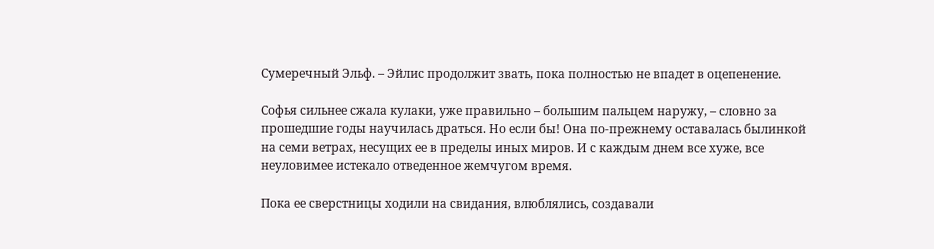Сумеречный Эльф. – Эйлис продолжит звать, пока полностью не впадет в оцепенение.

Софья сильнее сжала кулаки, уже правильно – большим пальцем наружу, – словно за прошедшие годы научилась драться. Но если бы! Она по-прежнему оставалась былинкой на семи ветрах, несущих ее в пределы иных миров. И с каждым днем все хуже, все неуловимее истекало отведенное жемчугом время.

Пока ее сверстницы ходили на свидания, влюблялись, создавали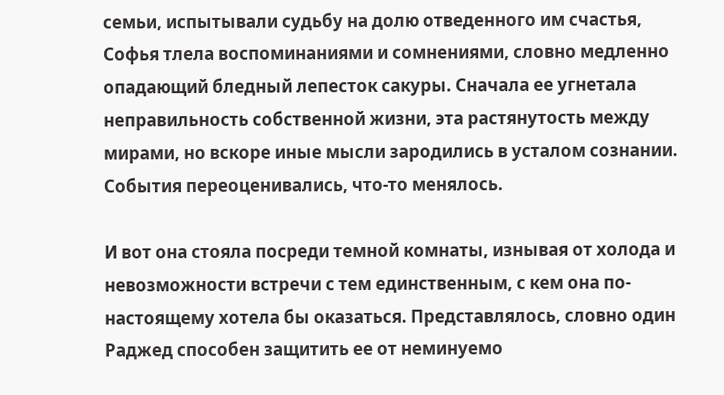семьи, испытывали судьбу на долю отведенного им счастья, Софья тлела воспоминаниями и сомнениями, словно медленно опадающий бледный лепесток сакуры. Сначала ее угнетала неправильность собственной жизни, эта растянутость между мирами, но вскоре иные мысли зародились в усталом сознании. События переоценивались, что-то менялось.

И вот она стояла посреди темной комнаты, изнывая от холода и невозможности встречи с тем единственным, с кем она по-настоящему хотела бы оказаться. Представлялось, словно один Раджед способен защитить ее от неминуемо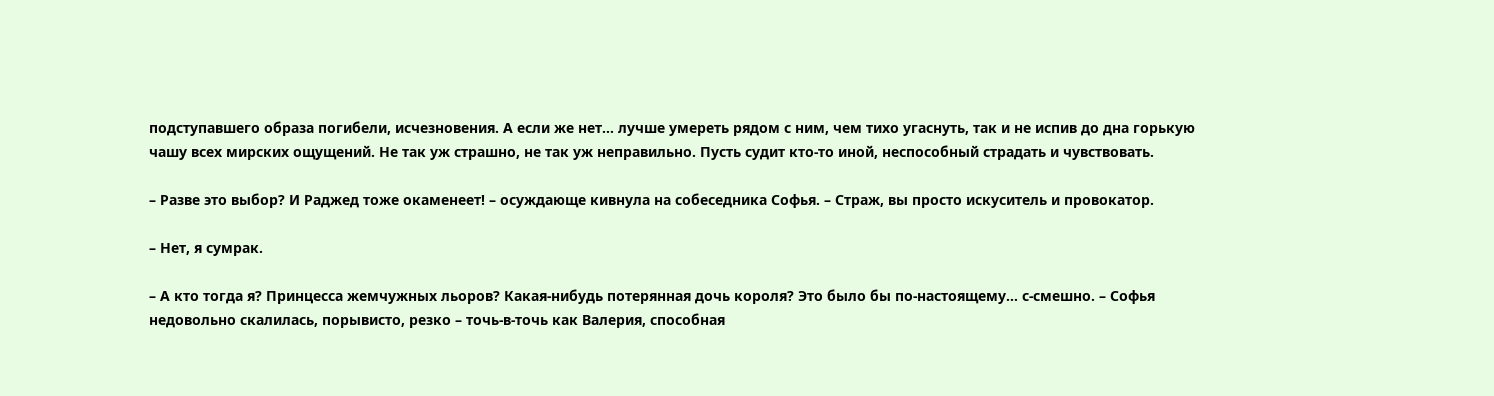подступавшего образа погибели, исчезновения. А если же нет… лучше умереть рядом с ним, чем тихо угаснуть, так и не испив до дна горькую чашу всех мирских ощущений. Не так уж страшно, не так уж неправильно. Пусть судит кто-то иной, неспособный страдать и чувствовать.

– Разве это выбор? И Раджед тоже окаменеет! – осуждающе кивнула на собеседника Софья. – Страж, вы просто искуситель и провокатор.

– Нет, я сумрак.

– А кто тогда я? Принцесса жемчужных льоров? Какая-нибудь потерянная дочь короля? Это было бы по-настоящему… с-смешно. – Софья недовольно скалилась, порывисто, резко – точь-в-точь как Валерия, способная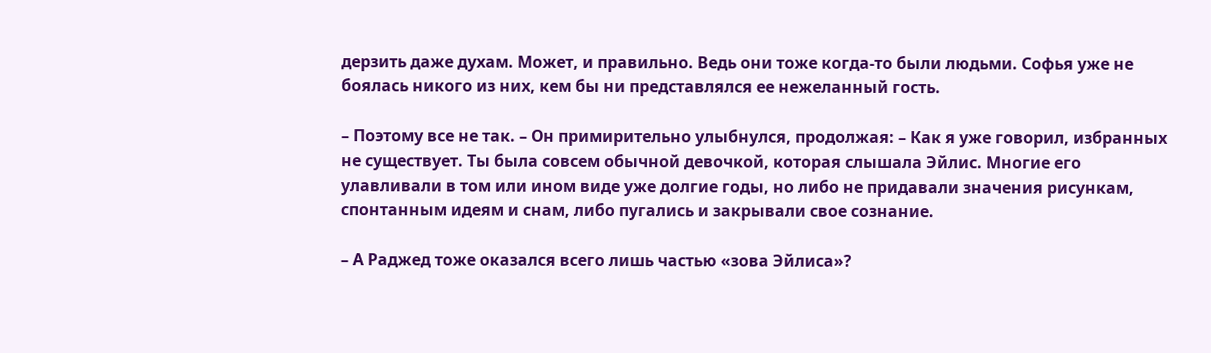дерзить даже духам. Может, и правильно. Ведь они тоже когда-то были людьми. Софья уже не боялась никого из них, кем бы ни представлялся ее нежеланный гость.

– Поэтому все не так. – Он примирительно улыбнулся, продолжая: – Как я уже говорил, избранных не существует. Ты была совсем обычной девочкой, которая слышала Эйлис. Многие его улавливали в том или ином виде уже долгие годы, но либо не придавали значения рисункам, спонтанным идеям и снам, либо пугались и закрывали свое сознание.

– А Раджед тоже оказался всего лишь частью «зова Эйлиса»?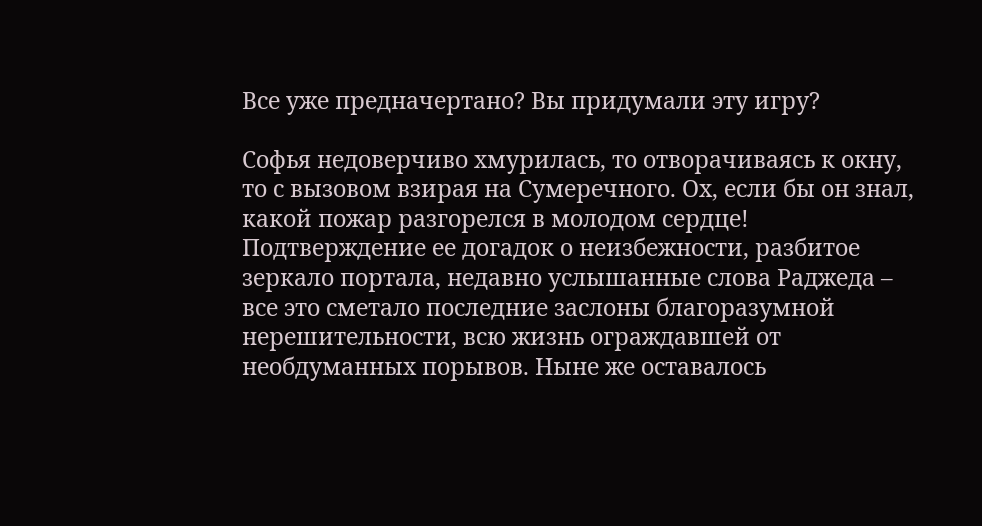Все уже предначертано? Вы придумали эту игру?

Софья недоверчиво хмурилась, то отворачиваясь к окну, то с вызовом взирая на Сумеречного. Ох, если бы он знал, какой пожар разгорелся в молодом сердце! Подтверждение ее догадок о неизбежности, разбитое зеркало портала, недавно услышанные слова Раджеда – все это сметало последние заслоны благоразумной нерешительности, всю жизнь ограждавшей от необдуманных порывов. Ныне же оставалось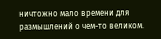ничтожно мало времени для размышлений о чем-то великом.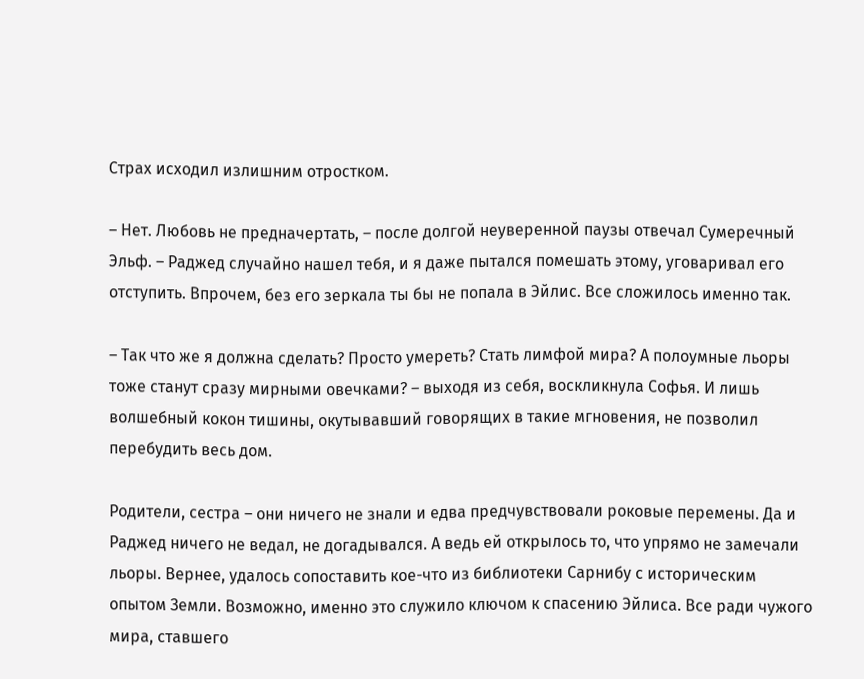Страх исходил излишним отростком.

– Нет. Любовь не предначертать, – после долгой неуверенной паузы отвечал Сумеречный Эльф. – Раджед случайно нашел тебя, и я даже пытался помешать этому, уговаривал его отступить. Впрочем, без его зеркала ты бы не попала в Эйлис. Все сложилось именно так.

– Так что же я должна сделать? Просто умереть? Стать лимфой мира? А полоумные льоры тоже станут сразу мирными овечками? – выходя из себя, воскликнула Софья. И лишь волшебный кокон тишины, окутывавший говорящих в такие мгновения, не позволил перебудить весь дом.

Родители, сестра – они ничего не знали и едва предчувствовали роковые перемены. Да и Раджед ничего не ведал, не догадывался. А ведь ей открылось то, что упрямо не замечали льоры. Вернее, удалось сопоставить кое-что из библиотеки Сарнибу с историческим опытом Земли. Возможно, именно это служило ключом к спасению Эйлиса. Все ради чужого мира, ставшего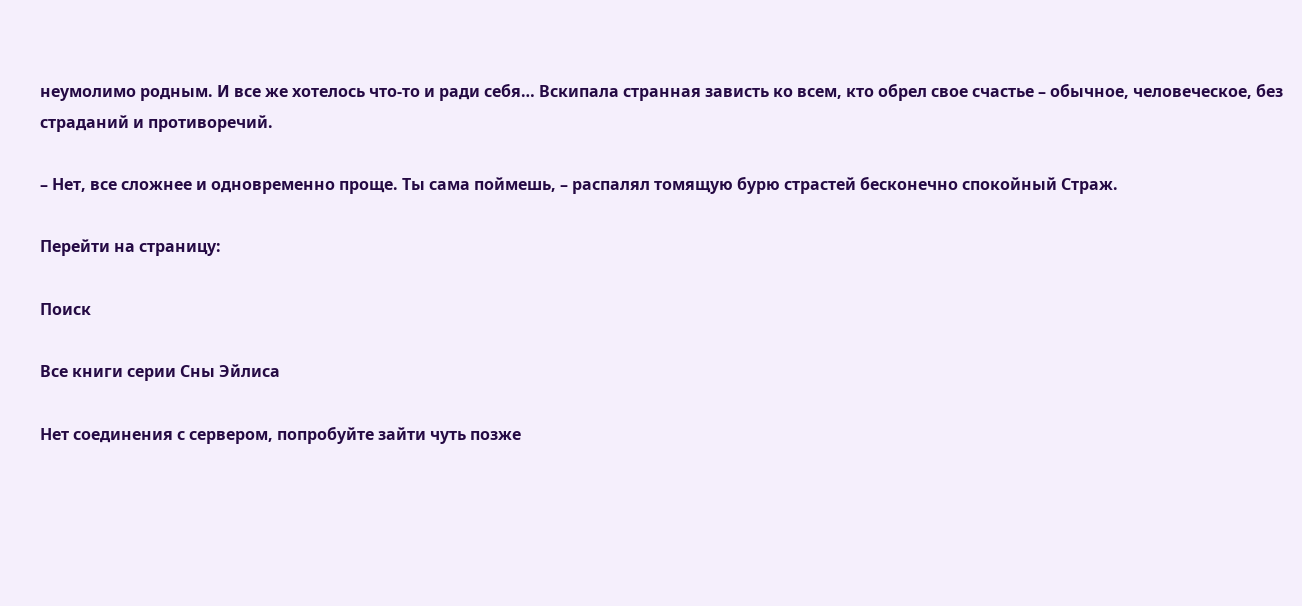неумолимо родным. И все же хотелось что-то и ради себя… Вскипала странная зависть ко всем, кто обрел свое счастье – обычное, человеческое, без страданий и противоречий.

– Нет, все сложнее и одновременно проще. Ты сама поймешь, – распалял томящую бурю страстей бесконечно спокойный Страж.

Перейти на страницу:

Поиск

Все книги серии Сны Эйлиса

Нет соединения с сервером, попробуйте зайти чуть позже